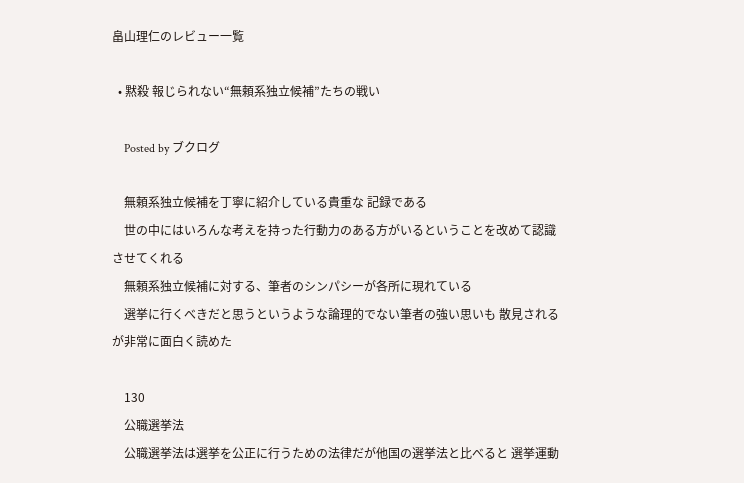畠山理仁のレビュー一覧

  • 黙殺 報じられない“無頼系独立候補”たちの戦い

    Posted by ブクログ

    無頼系独立候補を丁寧に紹介している貴重な 記録である
    世の中にはいろんな考えを持った行動力のある方がいるということを改めて認識させてくれる
    無頼系独立候補に対する、筆者のシンパシーが各所に現れている
    選挙に行くべきだと思うというような論理的でない筆者の強い思いも 散見されるが非常に面白く読めた

    130
    公職選挙法
    公職選挙法は選挙を公正に行うための法律だが他国の選挙法と比べると 選挙運動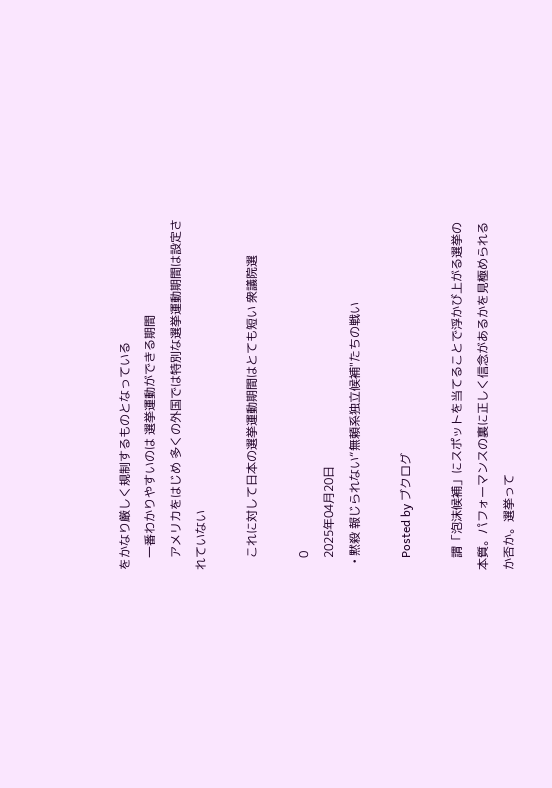をかなり厳しく規制するものとなっている
    一番わかりやすいのは 選挙運動ができる期間
    アメリカをはじめ 多くの外国では特別な選挙運動期間は設定されていない

    これに対して日本の選挙運動期間はとても短い 衆議院選

    0
    2025年04月20日
  • 黙殺 報じられない“無頼系独立候補"たちの戦い

    Posted by ブクログ

    謂「泡沫候補」にスポットを当てることで浮かび上がる選挙の本質。パフォーマンスの裏に正しく信念があるかを見極められるか否か。選挙って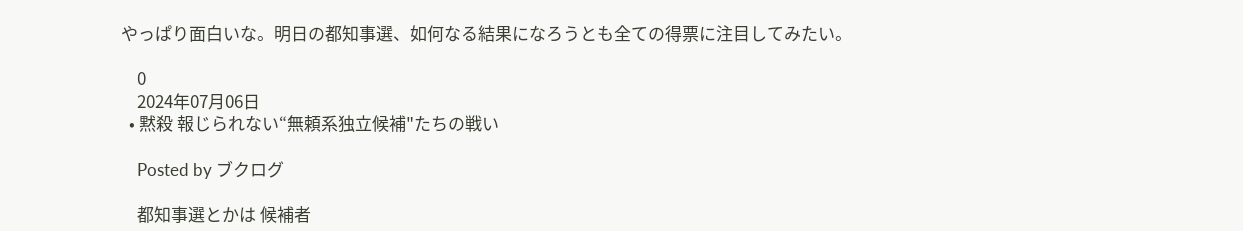やっぱり面白いな。明日の都知事選、如何なる結果になろうとも全ての得票に注目してみたい。

    0
    2024年07月06日
  • 黙殺 報じられない“無頼系独立候補"たちの戦い

    Posted by ブクログ

    都知事選とかは 候補者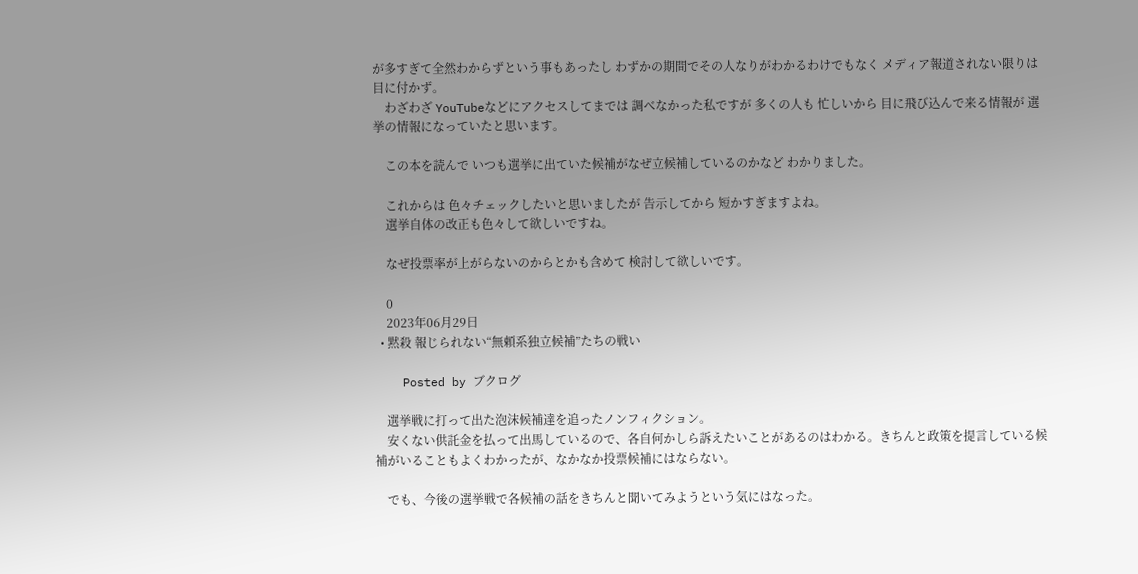が多すぎて全然わからずという事もあったし わずかの期間でその人なりがわかるわけでもなく メディア報道されない限りは 目に付かず。
    わざわざ YouTubeなどにアクセスしてまでは 調べなかった私ですが 多くの人も 忙しいから 目に飛び込んで来る情報が 選挙の情報になっていたと思います。

    この本を読んで いつも選挙に出ていた候補がなぜ立候補しているのかなど わかりました。

    これからは 色々チェックしたいと思いましたが 告示してから 短かすぎますよね。
    選挙自体の改正も色々して欲しいですね。

    なぜ投票率が上がらないのからとかも含めて 検討して欲しいです。

    0
    2023年06月29日
  • 黙殺 報じられない“無頼系独立候補”たちの戦い

    Posted by ブクログ

    選挙戦に打って出た泡沫候補達を追ったノンフィクション。
    安くない供託金を払って出馬しているので、各自何かしら訴えたいことがあるのはわかる。きちんと政策を提言している候補がいることもよくわかったが、なかなか投票候補にはならない。

    でも、今後の選挙戦で各候補の話をきちんと聞いてみようという気にはなった。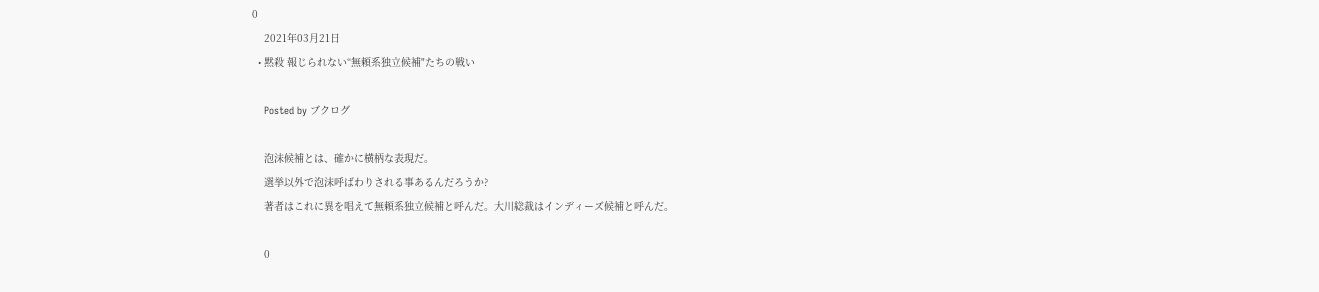0
    2021年03月21日
  • 黙殺 報じられない“無頼系独立候補"たちの戦い

    Posted by ブクログ

    泡沫候補とは、確かに横柄な表現だ。
    選挙以外で泡沫呼ばわりされる事あるんだろうか?
    著者はこれに異を唱えて無頼系独立候補と呼んだ。大川総裁はインディーズ候補と呼んだ。

    0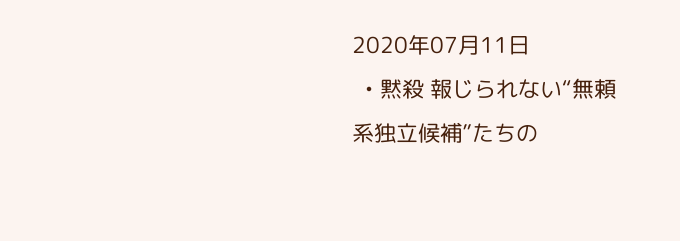2020年07月11日
  • 黙殺 報じられない“無頼系独立候補”たちの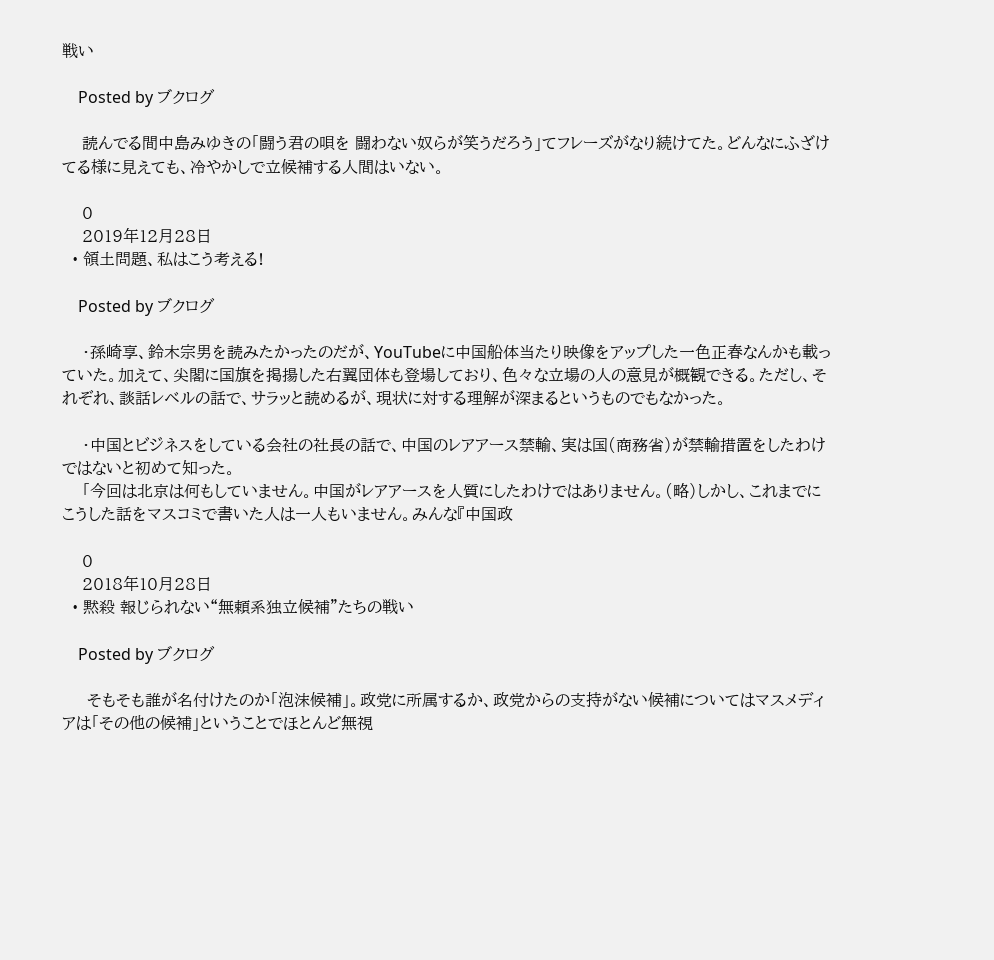戦い

    Posted by ブクログ

    読んでる間中島みゆきの「闘う君の唄を 闘わない奴らが笑うだろう」てフレーズがなり続けてた。どんなにふざけてる様に見えても、冷やかしで立候補する人間はいない。

    0
    2019年12月28日
  • 領土問題、私はこう考える!

    Posted by ブクログ

    ・孫崎享、鈴木宗男を読みたかったのだが、YouTubeに中国船体当たり映像をアップした一色正春なんかも載っていた。加えて、尖閣に国旗を掲揚した右翼団体も登場しており、色々な立場の人の意見が概観できる。ただし、それぞれ、談話レベルの話で、サラッと読めるが、現状に対する理解が深まるというものでもなかった。

    ・中国とビジネスをしている会社の社長の話で、中国のレアアース禁輸、実は国(商務省)が禁輸措置をしたわけではないと初めて知った。
    「今回は北京は何もしていません。中国がレアアースを人質にしたわけではありません。(略)しかし、これまでにこうした話をマスコミで書いた人は一人もいません。みんな『中国政

    0
    2018年10月28日
  • 黙殺 報じられない“無頼系独立候補"たちの戦い

    Posted by ブクログ

     そもそも誰が名付けたのか「泡沫候補」。政党に所属するか、政党からの支持がない候補についてはマスメディアは「その他の候補」ということでほとんど無視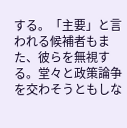する。「主要」と言われる候補者もまた、彼らを無視する。堂々と政策論争を交わそうともしな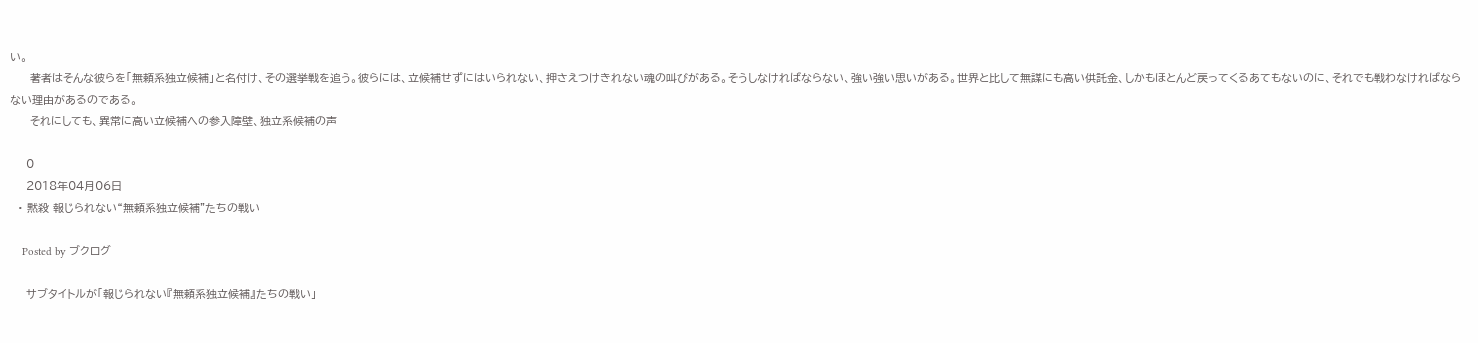い。
     著者はそんな彼らを「無頼系独立候補」と名付け、その選挙戦を追う。彼らには、立候補せずにはいられない、押さえつけきれない魂の叫びがある。そうしなければならない、強い強い思いがある。世界と比して無謀にも高い供託金、しかもほとんど戻ってくるあてもないのに、それでも戦わなければならない理由があるのである。
     それにしても、異常に高い立候補への参入障壁、独立系候補の声

    0
    2018年04月06日
  • 黙殺 報じられない“無頼系独立候補"たちの戦い

    Posted by ブクログ

    サブタイトルが「報じられない『無頼系独立候補』たちの戦い」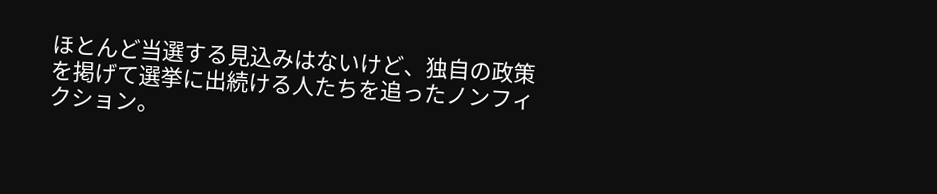ほとんど当選する見込みはないけど、独自の政策を掲げて選挙に出続ける人たちを追ったノンフィクション。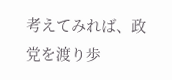考えてみれば、政党を渡り歩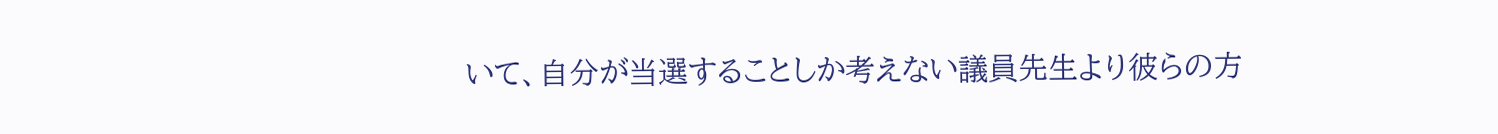いて、自分が当選することしか考えない議員先生より彼らの方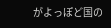がよっぽど国の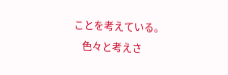ことを考えている。
    色々と考えさ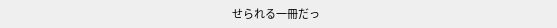せられる一冊だっ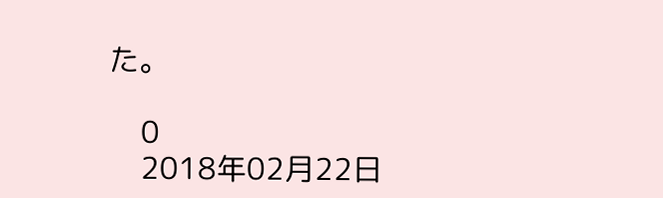た。

    0
    2018年02月22日